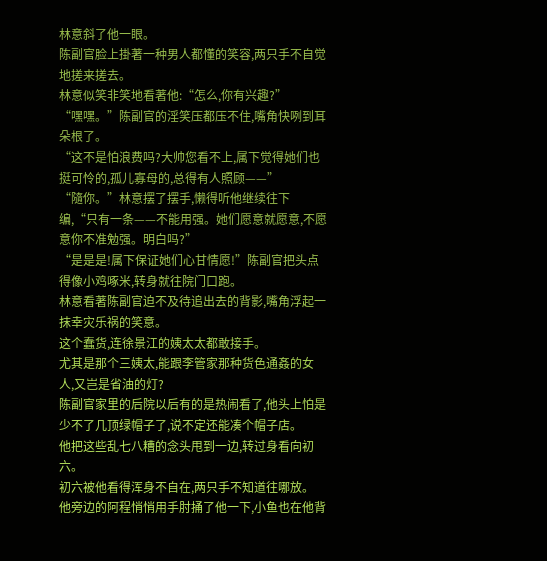林意斜了他一眼。
陈副官脸上掛著一种男人都懂的笑容,两只手不自觉地搓来搓去。
林意似笑非笑地看著他:“怎么,你有兴趣?”
“嘿嘿。”陈副官的淫笑压都压不住,嘴角快咧到耳朵根了。
“这不是怕浪费吗?大帅您看不上,属下觉得她们也挺可怜的,孤儿寡母的,总得有人照顾——”
“隨你。”林意摆了摆手,懒得听他继续往下编,“只有一条——不能用强。她们愿意就愿意,不愿意你不准勉强。明白吗?”
“是是是!属下保证她们心甘情愿!”陈副官把头点得像小鸡啄米,转身就往院门口跑。
林意看著陈副官迫不及待追出去的背影,嘴角浮起一抹幸灾乐祸的笑意。
这个蠢货,连徐景江的姨太太都敢接手。
尤其是那个三姨太,能跟李管家那种货色通姦的女人,又岂是省油的灯?
陈副官家里的后院以后有的是热闹看了,他头上怕是少不了几顶绿帽子了,说不定还能凑个帽子店。
他把这些乱七八糟的念头甩到一边,转过身看向初六。
初六被他看得浑身不自在,两只手不知道往哪放。
他旁边的阿程悄悄用手肘捅了他一下,小鱼也在他背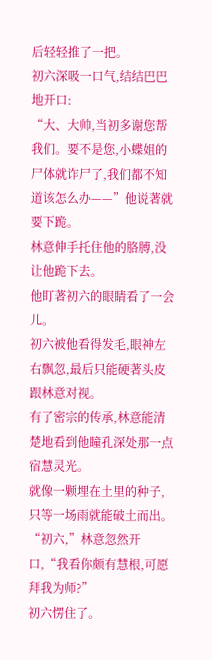后轻轻推了一把。
初六深吸一口气,结结巴巴地开口:
“大、大帅,当初多谢您帮我们。要不是您,小蝶姐的尸体就诈尸了,我们都不知道该怎么办——”他说著就要下跪。
林意伸手托住他的胳膊,没让他跪下去。
他盯著初六的眼睛看了一会儿。
初六被他看得发毛,眼神左右飘忽,最后只能硬著头皮跟林意对视。
有了密宗的传承,林意能清楚地看到他瞳孔深处那一点宿慧灵光。
就像一颗埋在土里的种子,只等一场雨就能破土而出。
“初六,”林意忽然开口,“我看你颇有慧根,可愿拜我为师?”
初六愣住了。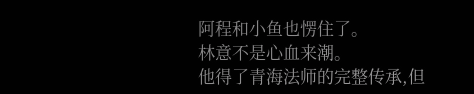阿程和小鱼也愣住了。
林意不是心血来潮。
他得了青海法师的完整传承,但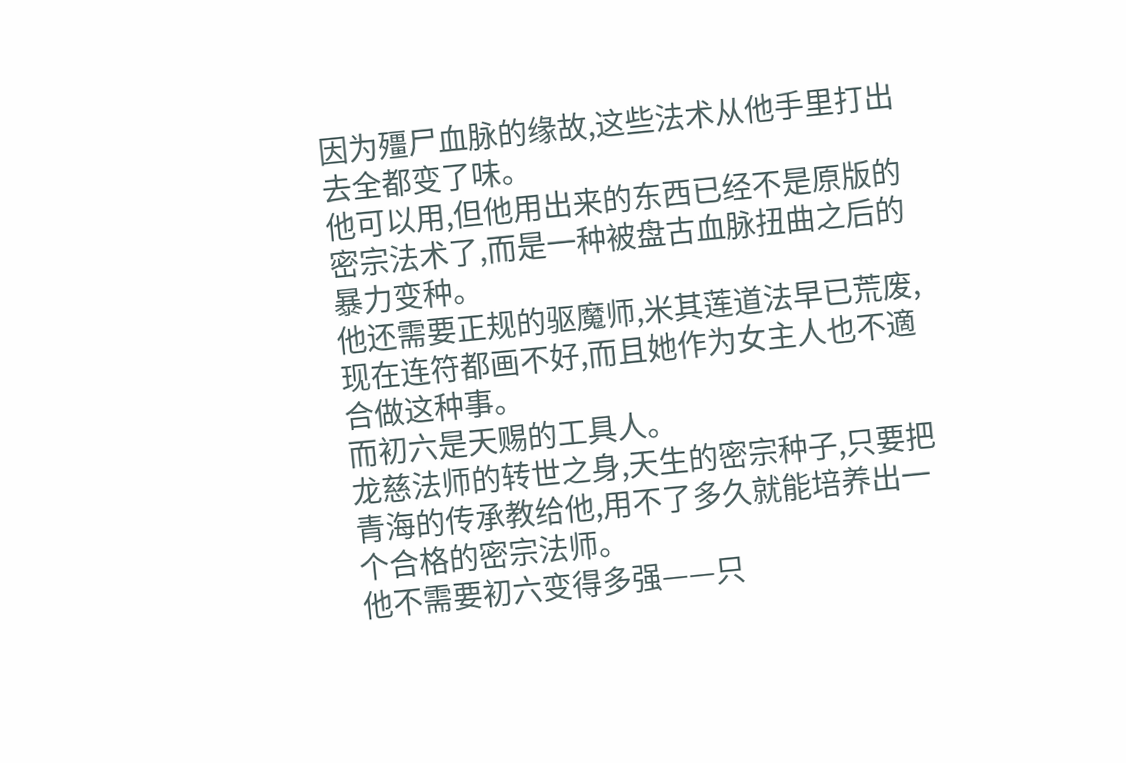因为殭尸血脉的缘故,这些法术从他手里打出去全都变了味。
他可以用,但他用出来的东西已经不是原版的密宗法术了,而是一种被盘古血脉扭曲之后的暴力变种。
他还需要正规的驱魔师,米其莲道法早已荒废,现在连符都画不好,而且她作为女主人也不適合做这种事。
而初六是天赐的工具人。
龙慈法师的转世之身,天生的密宗种子,只要把青海的传承教给他,用不了多久就能培养出一个合格的密宗法师。
他不需要初六变得多强——只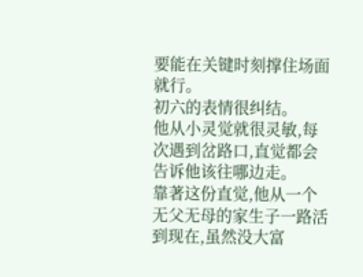要能在关键时刻撑住场面就行。
初六的表情很纠结。
他从小灵觉就很灵敏,每次遇到岔路口,直觉都会告诉他该往哪边走。
靠著这份直觉,他从一个无父无母的家生子一路活到现在,虽然没大富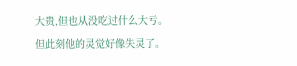大贵,但也从没吃过什么大亏。
但此刻他的灵觉好像失灵了。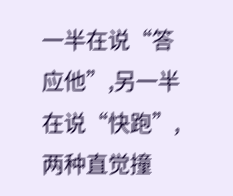一半在说“答应他”,另一半在说“快跑”,两种直觉撞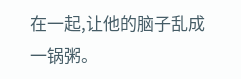在一起,让他的脑子乱成一锅粥。